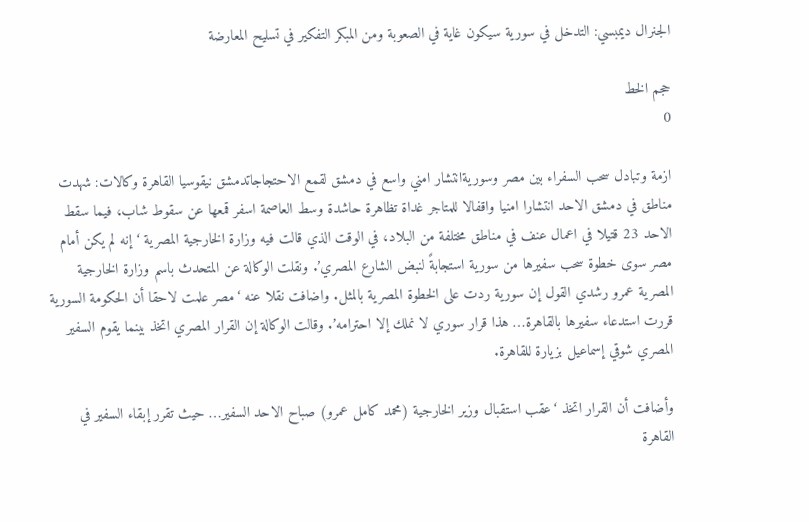الجنرال ديمبسي: التدخل في سورية سيكون غاية في الصعوبة ومن المبكر التفكير في تسليح المعارضة

حجم الخط
0

ازمة وتبادل سحب السفراء بين مصر وسوريةانتشار امني واسع في دمشق لقمع الاحتجاجاتدمشق نيقوسيا القاهرة وكالات: شهدت مناطق في دمشق الاحد انتشارا امنيا واقفالا للمتاجر غداة تظاهرة حاشدة وسط العاصمة اسفر قمعها عن سقوط شاب، فيما سقط الاحد 23 قتيلا في اعمال عنف في مناطق مختلفة من البلاد، في الوقت الذي قالت فيه وزارة الخارجية المصرية ‘إنه لم يكن أمام مصر سوى خطوة سحب سفيرها من سورية استجابةً لنبض الشارع المصري’. ونقلت الوكالة عن المتحدث باسم وزارة الخارجية المصرية عمرو رشدي القول إن سورية ردت على الخطوة المصرية بالمثل. واضافت نقلا عنه ‘مصر علمت لاحقا أن الحكومة السورية قررت استدعاء سفيرها بالقاهرة… هذا قرار سوري لا نملك إلا احترامه’. وقالت الوكالة إن القرار المصري اتخذ بينما يقوم السفير المصري شوقي إسماعيل بزيارة للقاهرة.

وأضافت أن القرار اتخذ ‘عقب استقبال وزير الخارجية (محمد كامل عمرو) صباح الاحد السفير… حيث تقرر إبقاء السفير في القاهرة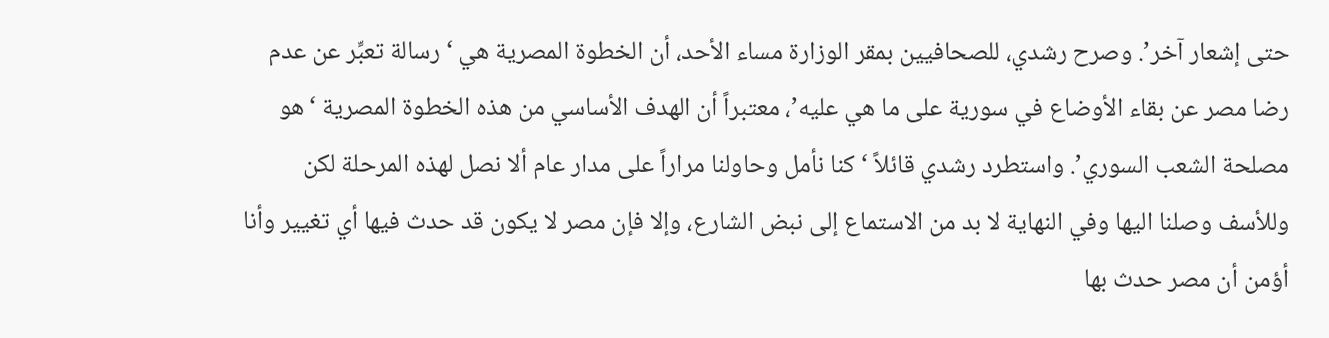حتى إشعار آخر’. وصرح رشدي، للصحافيين بمقر الوزارة مساء الأحد، أن الخطوة المصرية هي ‘رسالة تعبِّر عن عدم رضا مصر عن بقاء الأوضاع في سورية على ما هي عليه’، معتبراً أن الهدف الأساسي من هذه الخطوة المصرية ‘هو مصلحة الشعب السوري’. واستطرد رشدي قائلاً ‘كنا نأمل وحاولنا مراراً على مدار عام ألا نصل لهذه المرحلة لكن وللأسف وصلنا اليها وفي النهاية لا بد من الاستماع إلى نبض الشارع، وإلا فإن مصر لا يكون قد حدث فيها أي تغيير وأنا أؤمن أن مصر حدث بها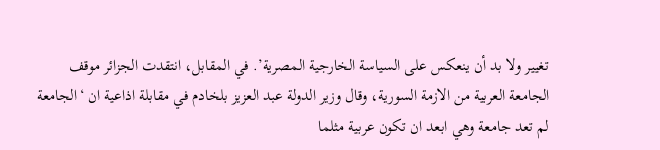تغيير ولا بد أن ينعكس على السياسة الخارجية المصرية’. في المقابل، انتقدت الجزائر موقف الجامعة العربية من الازمة السورية، وقال وزير الدولة عبد العزيز بلخادم في مقابلة اذاعية ان ‘الجامعة لم تعد جامعة وهي ابعد ان تكون عربية مثلما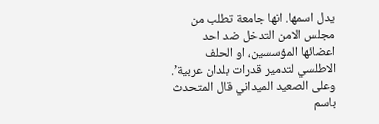يدل اسمها. انها جامعة تطلب من مجلس الامن التدخل ضد احد اعضائها المؤسسين، او الحلف الاطلسي لتدمير قدرات بلدان عربية’. وعلى الصعيد الميداني قال المتحدث باسم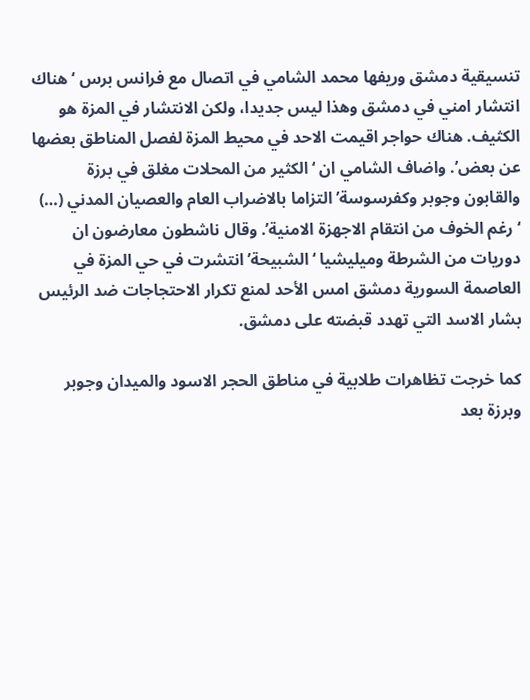تنسيقية دمشق وريفها محمد الشامي في اتصال مع فرانس برس ‘هناك انتشار امني في دمشق وهذا ليس جديدا، ولكن الانتشار في المزة هو الكثيف. هناك حواجر اقيمت الاحد في محيط المزة لفصل المناطق بعضها عن بعض’. واضاف الشامي ان ‘الكثير من المحلات مغلق في برزة والقابون وجوبر وكفرسوسة’ التزاما بالاضراب العام والعصيان المدني (…) ‘رغم الخوف من انتقام الاجهزة الامنية’. وقال ناشطون معارضون ان دوريات من الشرطة وميليشيا ‘الشبيحة’ انتشرت في حي المزة في العاصمة السورية دمشق امس الأحد لمنع تكرار الاحتجاجات ضد الرئيس بشار الاسد التي تهدد قبضته على دمشق.

كما خرجت تظاهرات طلابية في مناطق الحجر الاسود والميدان وجوبر وبرزة بعد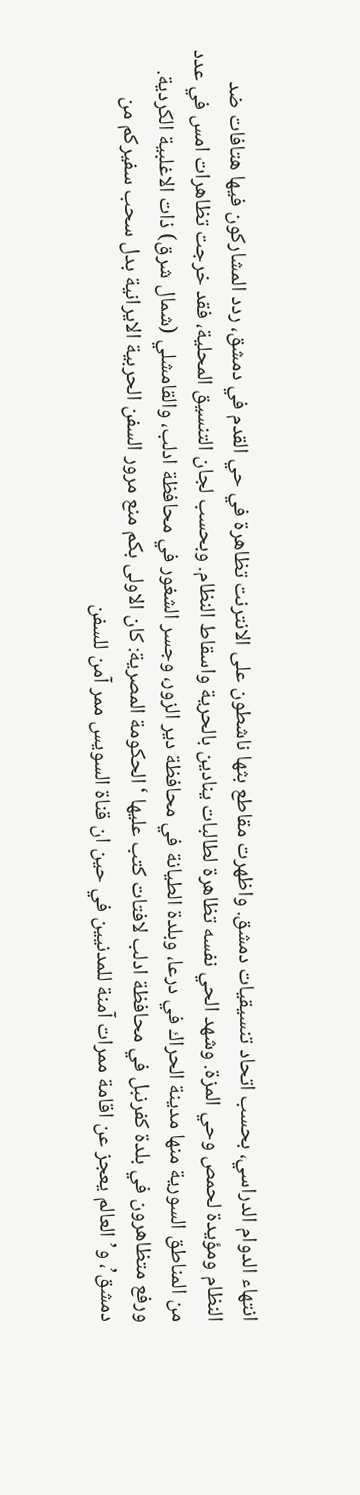انتهاء الدوام الدراسي، بحسب اتحاد تنسيقيات دمشق. واظهرت مقاطع بثها ناشطون على الانترنت تظاهرة في حي القدم في دمشق، ردد المشاركون فيها هتافات ضد النظام ومؤيدة لحمص وحي المزة. وشهد الحي نفسه تظاهرة لطالبات ينادين بالحرية واسقاط النظام. وبحسب لجان التنسيق المحلية، فقد خرجت تظاهرات امس في عدد من المناطق السورية منها مدينة الحراك في درعا، وبلدة الطيانة في محافظة دير الزور، وجسر الشغور في محافظة ادلب، والقامشلي (شمال شرق) ذات الاغلبية الكردية. ورفع متظاهرون في بلدة كفرنبل في محافظة ادلب لافتات كتب عليها ‘الحكومة المصرية: كان الاولى بكم منع مرور السفن الحربية الايرانية بدل سحب سفيركم من دمشق’، و’العالم يعجز عن اقامة ممرات آمنة للمدنيين في حين ان قناة السويس ممر آمن للسفن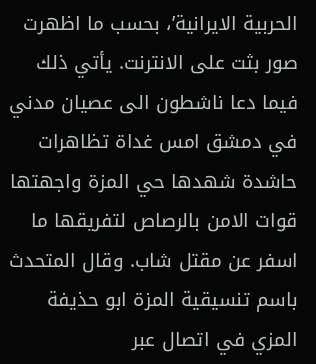الحربية الايرانية’، بحسب ما اظهرت صور بثت على الانترنت. يأتي ذلك فيما دعا ناشطون الى عصيان مدني في دمشق امس غداة تظاهرات حاشدة شهدها حي المزة واجهتها قوات الامن بالرصاص لتفريقها ما اسفر عن مقتل شاب. وقال المتحدث باسم تنسيقية المزة ابو حذيفة المزي في اتصال عبر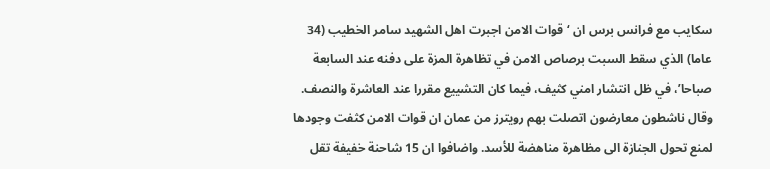سكايب مع فرانس برس ان ‘قوات الامن اجبرت اهل الشهيد سامر الخطيب (34 عاما) الذي سقط السبت برصاص الامن في تظاهرة المزة على دفنه عند السابعة صباحا’، في ظل انتشار امني كثيف، فيما كان التشييع مقررا عند العاشرة والنصف. وقال ناشطون معارضون اتصلت بهم رويترز من عمان ان قوات الامن كثفت وجودها لمنع تحول الجنازة الى مظاهرة مناهضة للأسد. واضافوا ان 15 شاحنة خفيفة تقل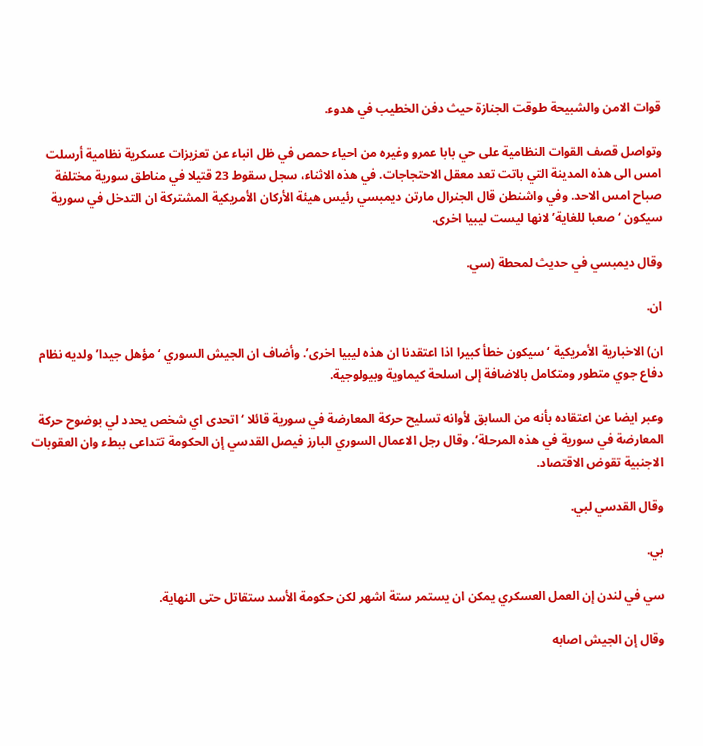قوات الامن والشبيحة طوقت الجنازة حيث دفن الخطيب في هدوء.

وتواصل قصف القوات النظامية على حي بابا عمرو وغيره من احياء حمص في ظل انباء عن تعزيزات عسكرية نظامية أرسلت امس الى هذه المدينة التي باتت تعد معقل الاحتجاجات. في هذه الاثناء، سجل سقوط 23 قتيلا في مناطق سورية مختلفة صباح امس الاحد. وفي واشنطن قال الجنرال مارتن ديمبسي رئيس هيئة الأركان الأمريكية المشتركة ان التدخل في سورية سيكون ‘صعبا للغاية’ لانها ليست ليبيا اخرى.

وقال ديمبسي في حديث لمحطة (سي.

ان.

ان) الاخبارية الأمريكية ‘سيكون خطأ كبيرا اذا اعتقدنا ان هذه ليبيا اخرى’. وأضاف ان الجيش السوري ‘مؤهل جيدا’ ولديه نظام دفاع جوي متطور ومتكامل بالاضافة إلى اسلحة كيماوية وبيولوجية.

وعبر ايضا عن اعتقاده بأنه من السابق لأوانه تسليح حركة المعارضة في سورية قائلا ‘اتحدى اي شخص يحدد لي بوضوح حركة المعارضة في سورية في هذه المرحلة’. وقال رجل الاعمال السوري البارز فيصل القدسي إن الحكومة تتداعى ببطء وان العقوبات الاجنبية تقوض الاقتصاد.

وقال القدسي لبي.

بي.

سي في لندن إن العمل العسكري يمكن ان يستمر ستة اشهر لكن حكومة الأسد ستقاتل حتى النهاية.

وقال إن الجيش اصابه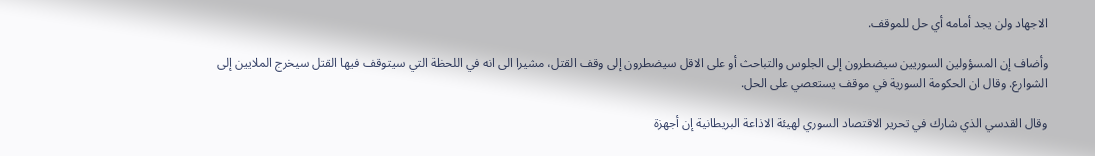الاجهاد ولن يجد أمامه أي حل للموقف.

وأضاف إن المسؤولين السوريين سيضطرون إلى الجلوس والتباحث أو على الاقل سيضطرون إلى وقف القتل، مشيرا الى انه في اللحظة التي سيتوقف فيها القتل سيخرج الملايين إلى الشوارع. وقال ان الحكومة السورية في موقف يستعصي على الحل.

وقال القدسي الذي شارك في تحرير الاقتصاد السوري لهيئة الاذاعة البريطانية إن أجهزة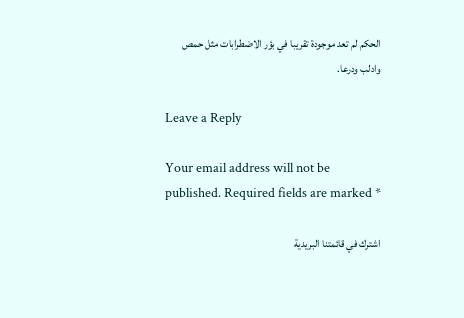الحكم لم تعد موجودة تقريبا في بؤر الاضطرابات مثل حمص وادلب ودرعا.

Leave a Reply

Your email address will not be published. Required fields are marked *

اشترك في قائمتنا البريدية